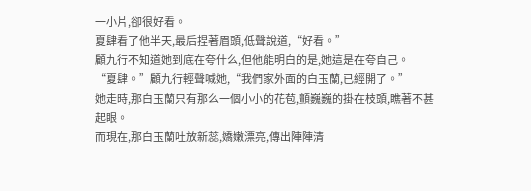一小片,卻很好看。
夏肆看了他半天,最后捏著眉頭,低聲說道,“好看。”
顧九行不知道她到底在夸什么,但他能明白的是,她這是在夸自己。
“夏肆。”顧九行輕聲喊她,“我們家外面的白玉蘭,已經開了。”
她走時,那白玉蘭只有那么一個小小的花苞,顫巍巍的掛在枝頭,瞧著不甚起眼。
而現在,那白玉蘭吐放新蕊,嬌嫩漂亮,傳出陣陣清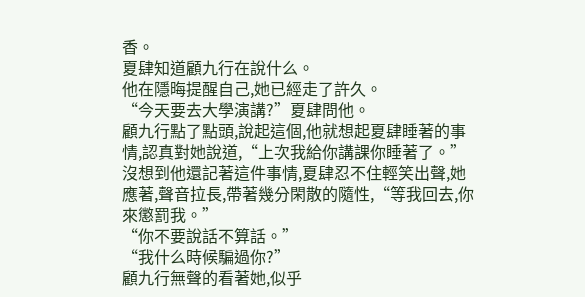香。
夏肆知道顧九行在說什么。
他在隱晦提醒自己,她已經走了許久。
“今天要去大學演講?”夏肆問他。
顧九行點了點頭,說起這個,他就想起夏肆睡著的事情,認真對她說道,“上次我給你講課你睡著了。”
沒想到他還記著這件事情,夏肆忍不住輕笑出聲,她應著,聲音拉長,帶著幾分閑散的隨性,“等我回去,你來懲罰我。”
“你不要說話不算話。”
“我什么時候騙過你?”
顧九行無聲的看著她,似乎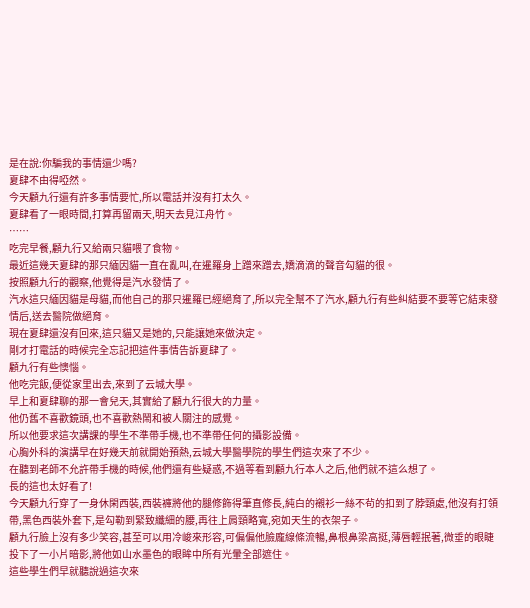是在說:你騙我的事情還少嗎?
夏肆不由得啞然。
今天顧九行還有許多事情要忙,所以電話并沒有打太久。
夏肆看了一眼時間,打算再留兩天,明天去見江舟竹。
……
吃完早餐,顧九行又給兩只貓喂了食物。
最近這幾天夏肆的那只緬因貓一直在亂叫,在暹羅身上蹭來蹭去,嬌滴滴的聲音勾貓的很。
按照顧九行的觀察,他覺得是汽水發情了。
汽水這只緬因貓是母貓,而他自己的那只暹羅已經絕育了,所以完全幫不了汽水,顧九行有些糾結要不要等它結束發情后,送去醫院做絕育。
現在夏肆還沒有回來,這只貓又是她的,只能讓她來做決定。
剛才打電話的時候完全忘記把這件事情告訴夏肆了。
顧九行有些懊惱。
他吃完飯,便從家里出去,來到了云城大學。
早上和夏肆聊的那一會兒天,其實給了顧九行很大的力量。
他仍舊不喜歡鏡頭,也不喜歡熱鬧和被人關注的感覺。
所以他要求這次講課的學生不準帶手機,也不準帶任何的攝影設備。
心胸外科的演講早在好幾天前就開始預熱,云城大學醫學院的學生們這次來了不少。
在聽到老師不允許帶手機的時候,他們還有些疑惑,不過等看到顧九行本人之后,他們就不這么想了。
長的這也太好看了!
今天顧九行穿了一身休閑西裝,西裝褲將他的腿修飾得筆直修長,純白的襯衫一絲不茍的扣到了脖頸處,他沒有打領帶,黑色西裝外套下,是勾勒到緊致纖細的腰,再往上肩頸略寬,宛如天生的衣架子。
顧九行臉上沒有多少笑容,甚至可以用冷峻來形容,可偏偏他臉龐線條流暢,鼻根鼻梁高挺,薄唇輕抿著,微垂的眼睫投下了一小片暗影,將他如山水墨色的眼眸中所有光暈全部遮住。
這些學生們早就聽說過這次來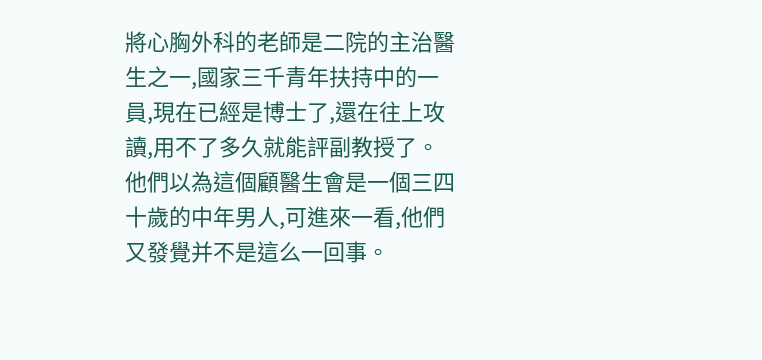將心胸外科的老師是二院的主治醫生之一,國家三千青年扶持中的一員,現在已經是博士了,還在往上攻讀,用不了多久就能評副教授了。
他們以為這個顧醫生會是一個三四十歲的中年男人,可進來一看,他們又發覺并不是這么一回事。